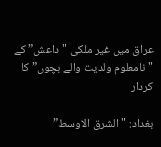عراق میں غیر ملکی "داعش” کے "نامعلوم ولدیت والے بچوں” کا کردار

بغداد: "الشرق الاوسط”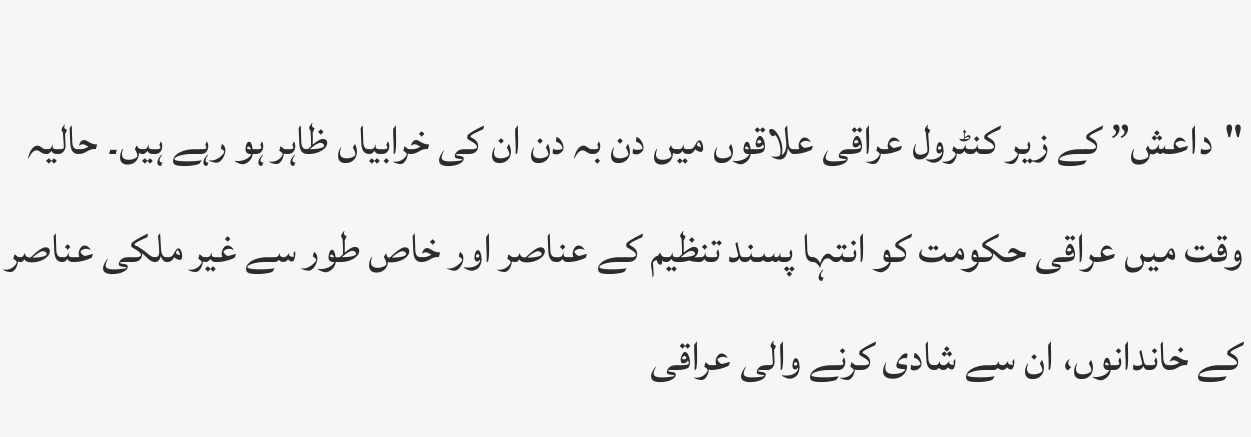"داعش” کے زیر کنٹرول عراقی علاقوں میں دن بہ دن ان کی خرابیاں ظاہر ہو رہے ہیں۔ حالیہ وقت میں عراقی حکومت کو انتہا پسند تنظیم کے عناصر اور خاص طور سے غیر ملکی عناصر کے خاندانوں، ان سے شادی کرنے والی عراقی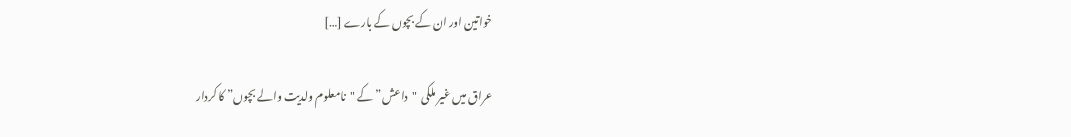خواتین اور ان کے بچوں کے بارے […]

عراق میں غیر ملکی  "داعش” کے "نامعلوم ولدیت والے بچوں” کا کردار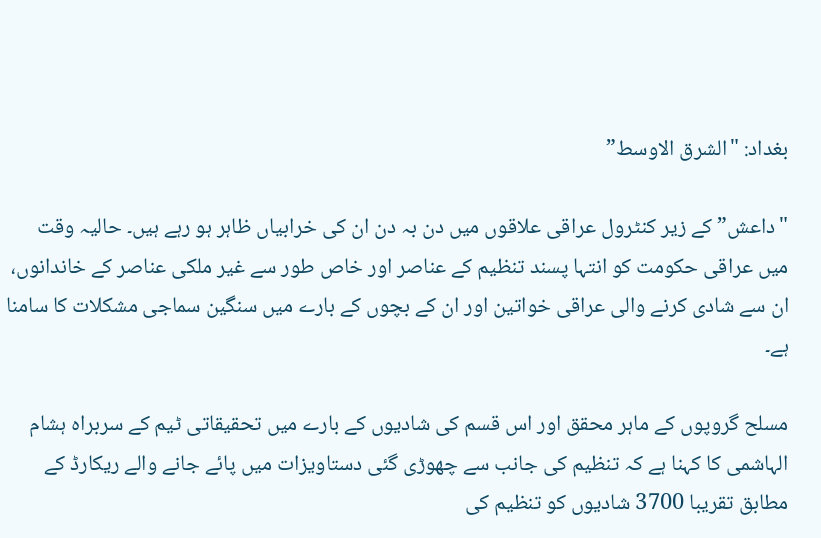بغداد: "الشرق الاوسط”

"داعش” کے زیر کنٹرول عراقی علاقوں میں دن بہ دن ان کی خرابیاں ظاہر ہو رہے ہیں۔ حالیہ وقت میں عراقی حکومت کو انتہا پسند تنظیم کے عناصر اور خاص طور سے غیر ملکی عناصر کے خاندانوں، ان سے شادی کرنے والی عراقی خواتین اور ان کے بچوں کے بارے میں سنگین سماجی مشکلات کا سامنا ہے۔

مسلح گروپوں کے ماہر محقق اور اس قسم کی شادیوں کے بارے میں تحقیقاتی ٹیم کے سربراہ ہشام الہاشمی کا کہنا ہے کہ تنظیم کی جانب سے چھوڑی گئی دستاویزات میں پائے جانے والے ریکارڈ کے مطابق تقریبا 3700 شادیوں کو تنظیم کی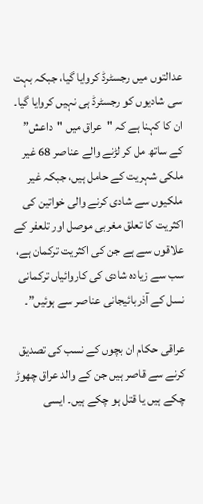عدالتوں میں رجسٹرڈ کروایا گیا، جبکہ بہت سی شادیوں کو رجسٹرڈ ہی نہیں کروایا گیا۔ ان کا کہنا ہے کہ "عراق میں "داعش” کے ساتھ مل کر لڑنے والے عناصر 68 غیر ملکی شہریت کے حامل ہیں، جبکہ غیر ملکیوں سے شادی کرنے والی خواتین کی اکثریت کا تعلق مغربی موصل اور تلعفر کے علاقوں سے ہے جن کی اکثریت ترکمان ہے، سب سے زیادہ شادی کی کاروائیاں ترکمانی نسل کے آذربائیجانی عناصر سے ہوئیں”۔

عراقی حکام ان بچوں کے نسب کی تصدیق کرنے سے قاصر ہیں جن کے والد عراق چھوڑ چکے ہیں یا قتل ہو چکے ہیں۔ ایسی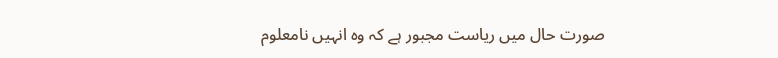صورت حال میں ریاست مجبور ہے کہ وہ انہیں نامعلوم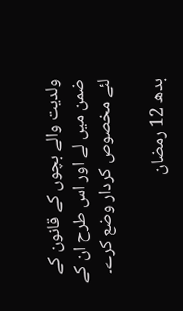ولدیت والے بچوں کے قانون کے ضمن میں لے اور اس طرح ان کے لئے مخصوص کردار وضع کرے۔

بدھ 12 رمضان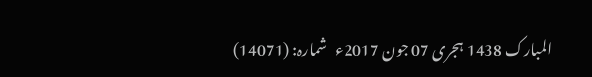المبارک 1438 ہجری 07 جون 2017ء   شمارہ: (14071)